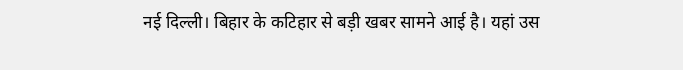नई दिल्ली। बिहार के कटिहार से बड़ी खबर सामने आई है। यहां उस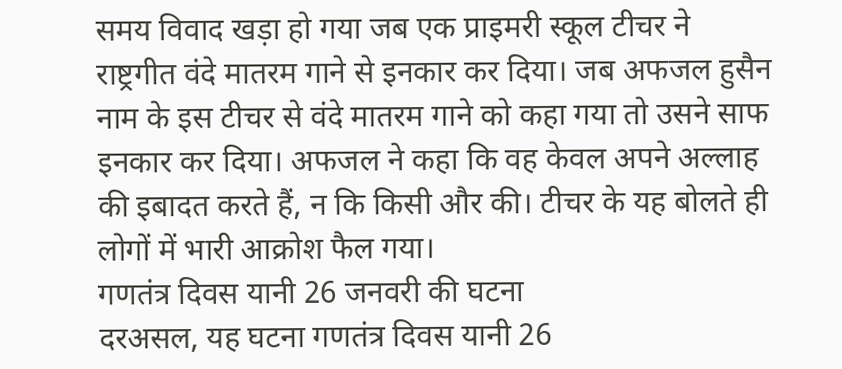समय विवाद खड़ा हो गया जब एक प्राइमरी स्कूल टीचर ने राष्ट्रगीत वंदे मातरम गाने से इनकार कर दिया। जब अफजल हुसैन नाम के इस टीचर से वंदे मातरम गाने को कहा गया तो उसने साफ इनकार कर दिया। अफजल ने कहा कि वह केवल अपने अल्लाह की इबादत करते हैं, न कि किसी और की। टीचर के यह बोलते ही लोगों में भारी आक्रोश फैल गया।
गणतंत्र दिवस यानी 26 जनवरी की घटना
दरअसल, यह घटना गणतंत्र दिवस यानी 26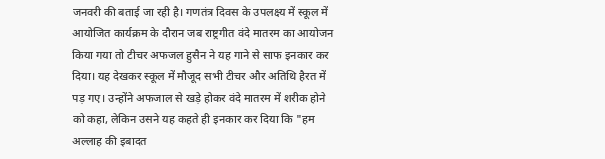जनवरी की बताई जा रही है। गणतंत्र दिवस के उपलक्ष्य में स्कूल में आयोजित कार्यक्रम के दौरान जब राष्ट्रगीत वंदे मातरम का आयोजन किया गया तो टीचर अफजल हुसैन ने यह गाने से साफ इनकार कर दिया। यह देखकर स्कूल में मौजूद सभी टीचर और अतिथि हैरत में पड़ गए। उन्होंने अफजाल से खड़े होकर वंदे मातरम में शरीक होने को कहा, लेकिन उसने यह कहते ही इनकार कर दिया कि "हम अल्लाह की इबादत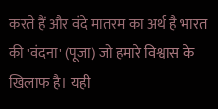करते हैं और वंदे मातरम का अर्थ है भारत की 'वंदना' (पूजा) जो हमारे विश्वास के खिलाफ है। यही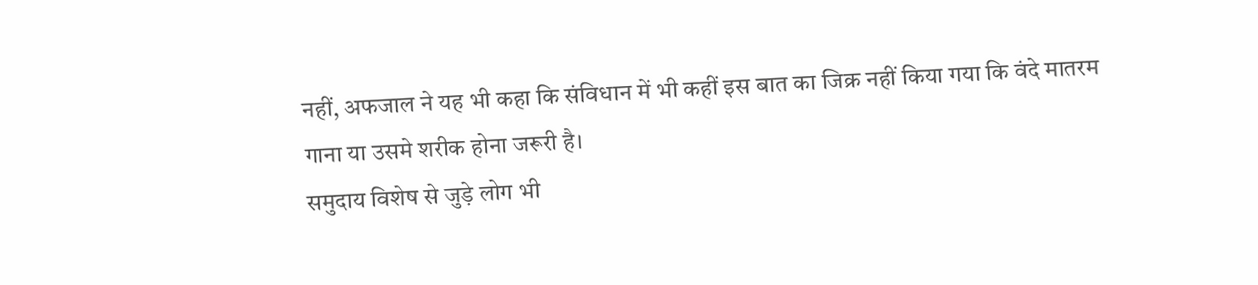नहीं, अफजाल ने यह भी कहा कि संविधान में भी कहीं इस बात का जिक्र नहीं किया गया कि वंदे मातरम गाना या उसमे शरीक होना जरूरी है।
समुदाय विशेष से जुड़े लोग भी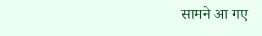सामने आ गए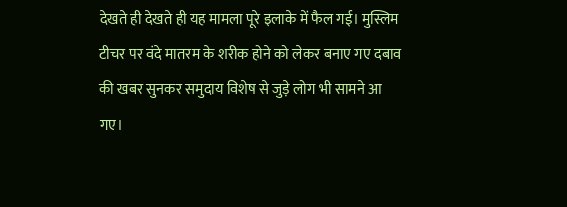देखते ही देखते ही यह मामला पूरे इलाके में फैल गई। मुस्लिम टीचर पर वंदे मातरम के शरीक होने को लेकर बनाए गए दबाव की खबर सुनकर समुदाय विशेष से जुड़े लोग भी सामने आ गए।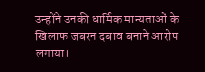उन्होंने उनकी धार्मिक मान्यताओं के खिलाफ जबरन दबाव बनाने आरोप लगाया।